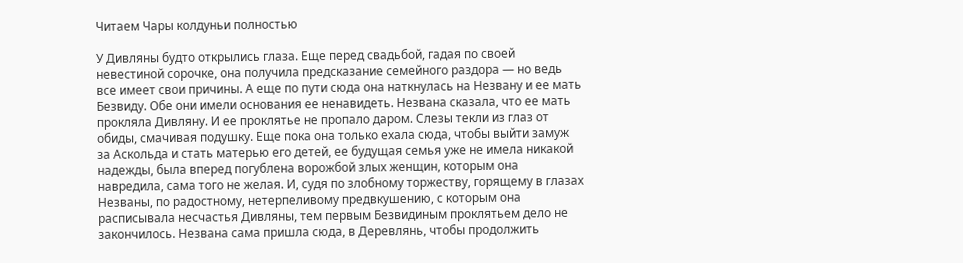Читаем Чары колдуньи полностью

У Дивляны будто открылись глаза. Еще перед свадьбой, гадая по своей невестиной сорочке, она получила предсказание семейного раздора — но ведь все имеет свои причины. А еще по пути сюда она наткнулась на Незвану и ее мать Безвиду. Обе они имели основания ее ненавидеть. Незвана сказала, что ее мать прокляла Дивляну. И ее проклятье не пропало даром. Слезы текли из глаз от обиды, смачивая подушку. Еще пока она только ехала сюда, чтобы выйти замуж за Аскольда и стать матерью его детей, ее будущая семья уже не имела никакой надежды, была вперед погублена ворожбой злых женщин, которым она навредила, сама того не желая. И, судя по злобному торжеству, горящему в глазах Незваны, по радостному, нетерпеливому предвкушению, с которым она расписывала несчастья Дивляны, тем первым Безвидиным проклятьем дело не закончилось. Незвана сама пришла сюда, в Деревлянь, чтобы продолжить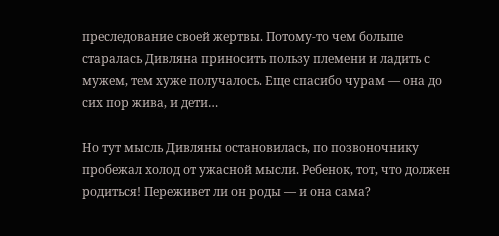преследование своей жертвы. Потому-то чем больше старалась Дивляна приносить пользу племени и ладить с мужем, тем хуже получалось. Еще спасибо чурам — она до сих пор жива, и дети…

Но тут мысль Дивляны остановилась, по позвоночнику пробежал холод от ужасной мысли. Ребенок, тот, что должен родиться! Переживет ли он роды — и она сама?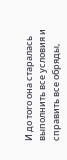И до того она старалась выполнить все условия и справить все обряды,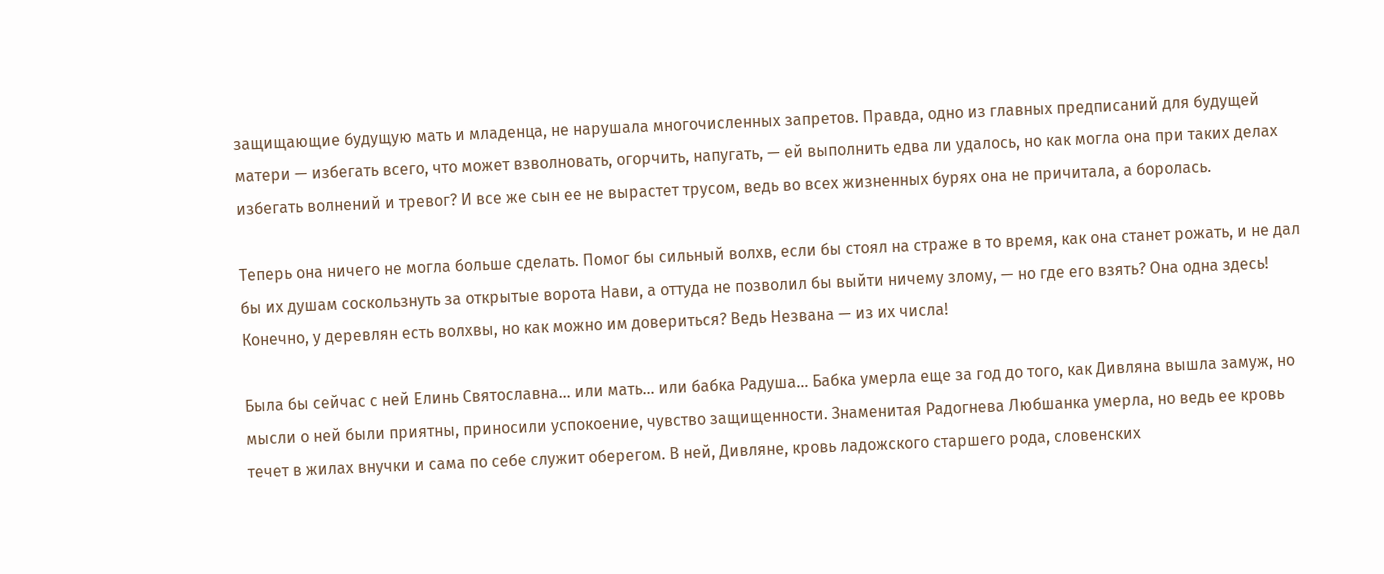защищающие будущую мать и младенца, не нарушала многочисленных запретов. Правда, одно из главных предписаний для будущей матери — избегать всего, что может взволновать, огорчить, напугать, — ей выполнить едва ли удалось, но как могла она при таких делах избегать волнений и тревог? И все же сын ее не вырастет трусом, ведь во всех жизненных бурях она не причитала, а боролась.

Теперь она ничего не могла больше сделать. Помог бы сильный волхв, если бы стоял на страже в то время, как она станет рожать, и не дал бы их душам соскользнуть за открытые ворота Нави, а оттуда не позволил бы выйти ничему злому, — но где его взять? Она одна здесь! Конечно, у деревлян есть волхвы, но как можно им довериться? Ведь Незвана — из их числа!

Была бы сейчас с ней Елинь Святославна… или мать… или бабка Радуша… Бабка умерла еще за год до того, как Дивляна вышла замуж, но мысли о ней были приятны, приносили успокоение, чувство защищенности. Знаменитая Радогнева Любшанка умерла, но ведь ее кровь течет в жилах внучки и сама по себе служит оберегом. В ней, Дивляне, кровь ладожского старшего рода, словенских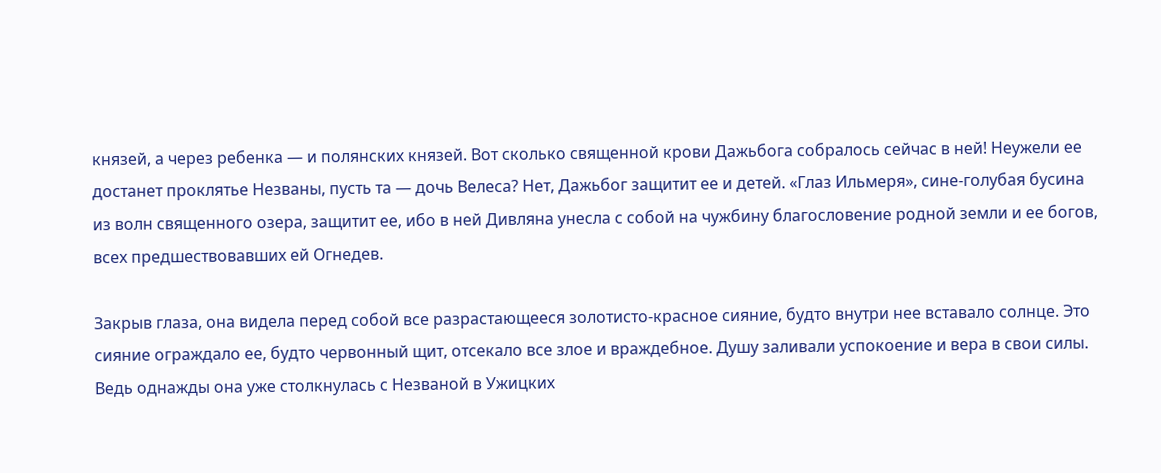князей, а через ребенка — и полянских князей. Вот сколько священной крови Дажьбога собралось сейчас в ней! Неужели ее достанет проклятье Незваны, пусть та — дочь Велеса? Нет, Дажьбог защитит ее и детей. «Глаз Ильмеря», сине-голубая бусина из волн священного озера, защитит ее, ибо в ней Дивляна унесла с собой на чужбину благословение родной земли и ее богов, всех предшествовавших ей Огнедев.

Закрыв глаза, она видела перед собой все разрастающееся золотисто-красное сияние, будто внутри нее вставало солнце. Это сияние ограждало ее, будто червонный щит, отсекало все злое и враждебное. Душу заливали успокоение и вера в свои силы. Ведь однажды она уже столкнулась с Незваной в Ужицких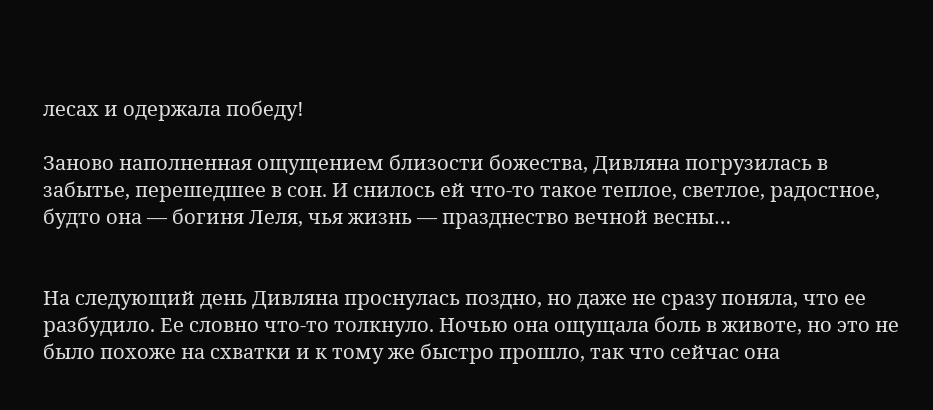лесах и одержала победу!

Заново наполненная ощущением близости божества, Дивляна погрузилась в забытье, перешедшее в сон. И снилось ей что-то такое теплое, светлое, радостное, будто она — богиня Леля, чья жизнь — празднество вечной весны…


На следующий день Дивляна проснулась поздно, но даже не сразу поняла, что ее разбудило. Ее словно что-то толкнуло. Ночью она ощущала боль в животе, но это не было похоже на схватки и к тому же быстро прошло, так что сейчас она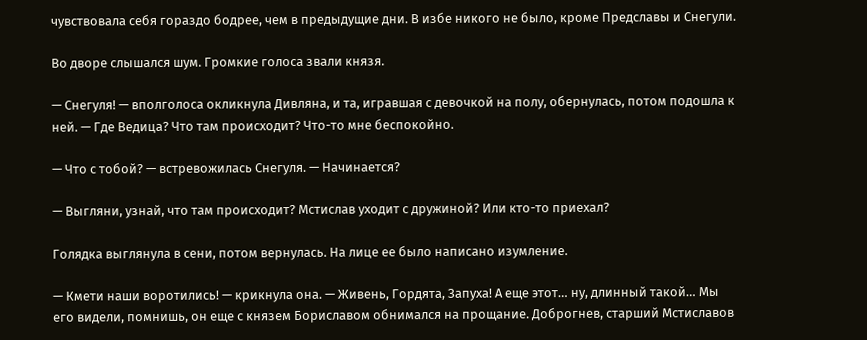чувствовала себя гораздо бодрее, чем в предыдущие дни. В избе никого не было, кроме Предславы и Снегули.

Во дворе слышался шум. Громкие голоса звали князя.

— Снегуля! — вполголоса окликнула Дивляна, и та, игравшая с девочкой на полу, обернулась, потом подошла к ней. — Где Ведица? Что там происходит? Что-то мне беспокойно.

— Что с тобой? — встревожилась Снегуля. — Начинается?

— Выгляни, узнай, что там происходит? Мстислав уходит с дружиной? Или кто-то приехал?

Голядка выглянула в сени, потом вернулась. На лице ее было написано изумление.

— Кмети наши воротились! — крикнула она. — Живень, Гордята, Запуха! А еще этот… ну, длинный такой… Мы его видели, помнишь, он еще с князем Бориславом обнимался на прощание. Доброгнев, старший Мстиславов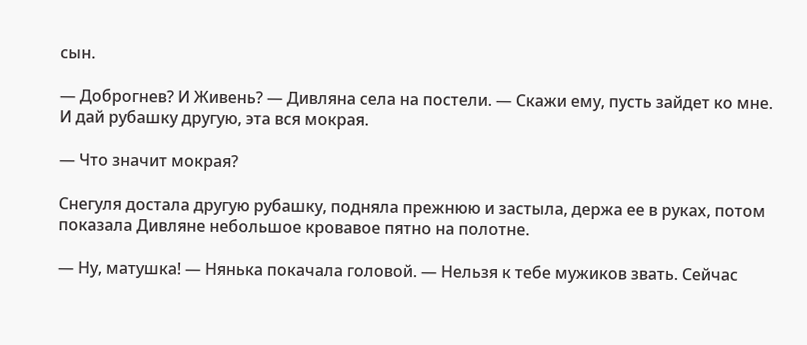сын.

— Доброгнев? И Живень? — Дивляна села на постели. — Скажи ему, пусть зайдет ко мне. И дай рубашку другую, эта вся мокрая.

— Что значит мокрая?

Снегуля достала другую рубашку, подняла прежнюю и застыла, держа ее в руках, потом показала Дивляне небольшое кровавое пятно на полотне.

— Ну, матушка! — Нянька покачала головой. — Нельзя к тебе мужиков звать. Сейчас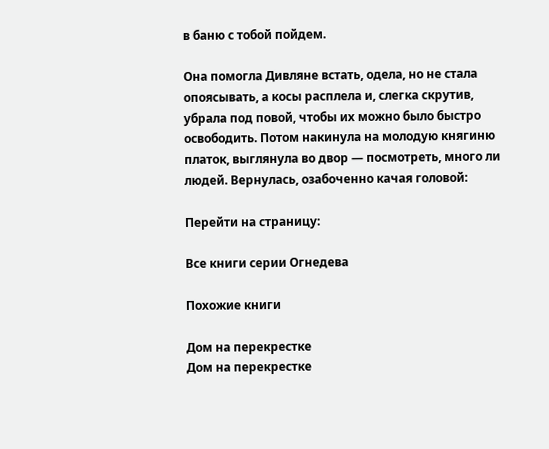в баню с тобой пойдем.

Она помогла Дивляне встать, одела, но не стала опоясывать, а косы расплела и, слегка скрутив, убрала под повой, чтобы их можно было быстро освободить. Потом накинула на молодую княгиню платок, выглянула во двор — посмотреть, много ли людей. Вернулась, озабоченно качая головой:

Перейти на страницу:

Все книги серии Огнедева

Похожие книги

Дом на перекрестке
Дом на перекрестке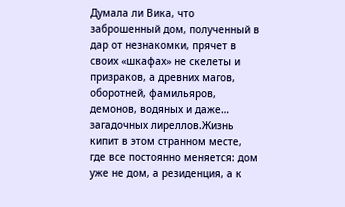Думала ли Вика, что заброшенный дом, полученный в дар от незнакомки, прячет в своих «шкафах» не скелеты и призраков, а древних магов, оборотней, фамильяров, демонов, водяных и даже… загадочных лиреллов.Жизнь кипит в этом странном месте, где все постоянно меняется: дом уже не дом, а резиденция, а к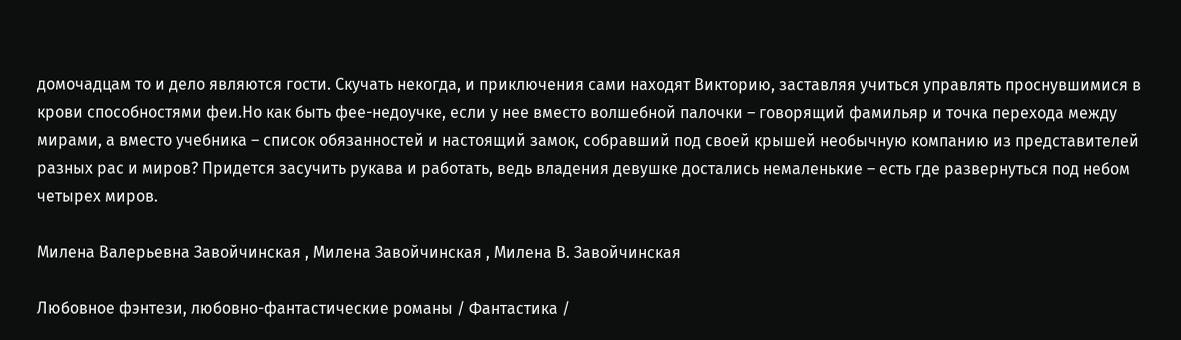домочадцам то и дело являются гости. Скучать некогда, и приключения сами находят Викторию, заставляя учиться управлять проснувшимися в крови способностями феи.Но как быть фее-недоучке, если у нее вместо волшебной палочки – говорящий фамильяр и точка перехода между мирами, а вместо учебника – список обязанностей и настоящий замок, собравший под своей крышей необычную компанию из представителей разных рас и миров? Придется засучить рукава и работать, ведь владения девушке достались немаленькие – есть где развернуться под небом четырех миров.

Милена Валерьевна Завойчинская , Милена Завойчинская , Милена В. Завойчинская

Любовное фэнтези, любовно-фантастические романы / Фантастика /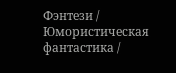Фэнтези / Юмористическая фантастика /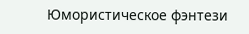Юмористическое фэнтези